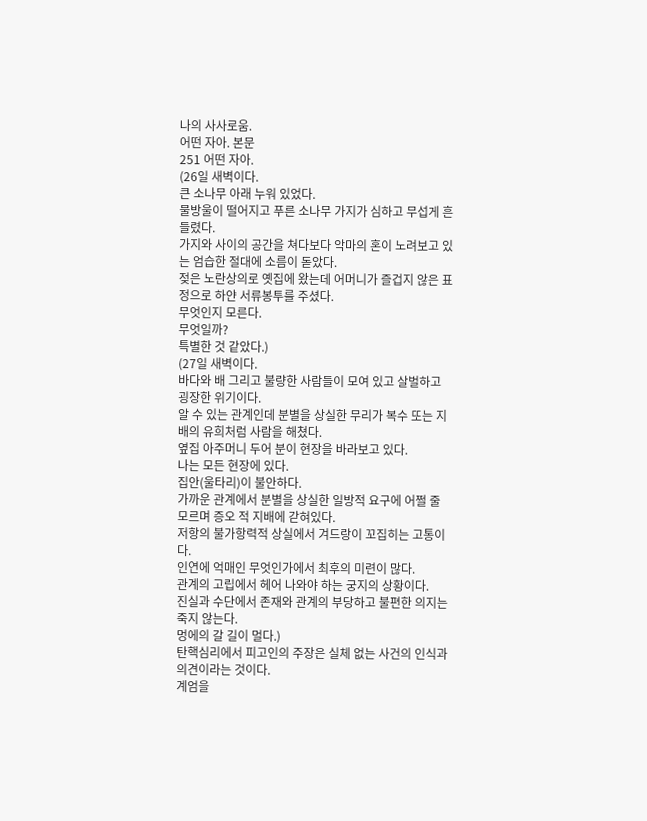나의 사사로움.
어떤 자아. 본문
251 어떤 자아.
(26일 새벽이다.
큰 소나무 아래 누워 있었다.
물방울이 떨어지고 푸른 소나무 가지가 심하고 무섭게 흔들렸다.
가지와 사이의 공간을 쳐다보다 악마의 혼이 노려보고 있는 엄습한 절대에 소름이 돋았다.
젖은 노란상의로 옛집에 왔는데 어머니가 즐겁지 않은 표정으로 하얀 서류봉투를 주셨다.
무엇인지 모른다.
무엇일까?
특별한 것 같았다.)
(27일 새벽이다.
바다와 배 그리고 불량한 사람들이 모여 있고 살벌하고 굉장한 위기이다.
알 수 있는 관계인데 분별을 상실한 무리가 복수 또는 지배의 유희처럼 사람을 해쳤다.
옆집 아주머니 두어 분이 현장을 바라보고 있다.
나는 모든 현장에 있다.
집안(울타리)이 불안하다.
가까운 관계에서 분별을 상실한 일방적 요구에 어쩔 줄 모르며 증오 적 지배에 갇혀있다.
저항의 불가항력적 상실에서 겨드랑이 꼬집히는 고통이다.
인연에 억매인 무엇인가에서 최후의 미련이 많다.
관계의 고립에서 헤어 나와야 하는 궁지의 상황이다.
진실과 수단에서 존재와 관계의 부당하고 불편한 의지는 죽지 않는다.
멍에의 갈 길이 멀다.)
탄핵심리에서 피고인의 주장은 실체 없는 사건의 인식과 의견이라는 것이다.
계엄을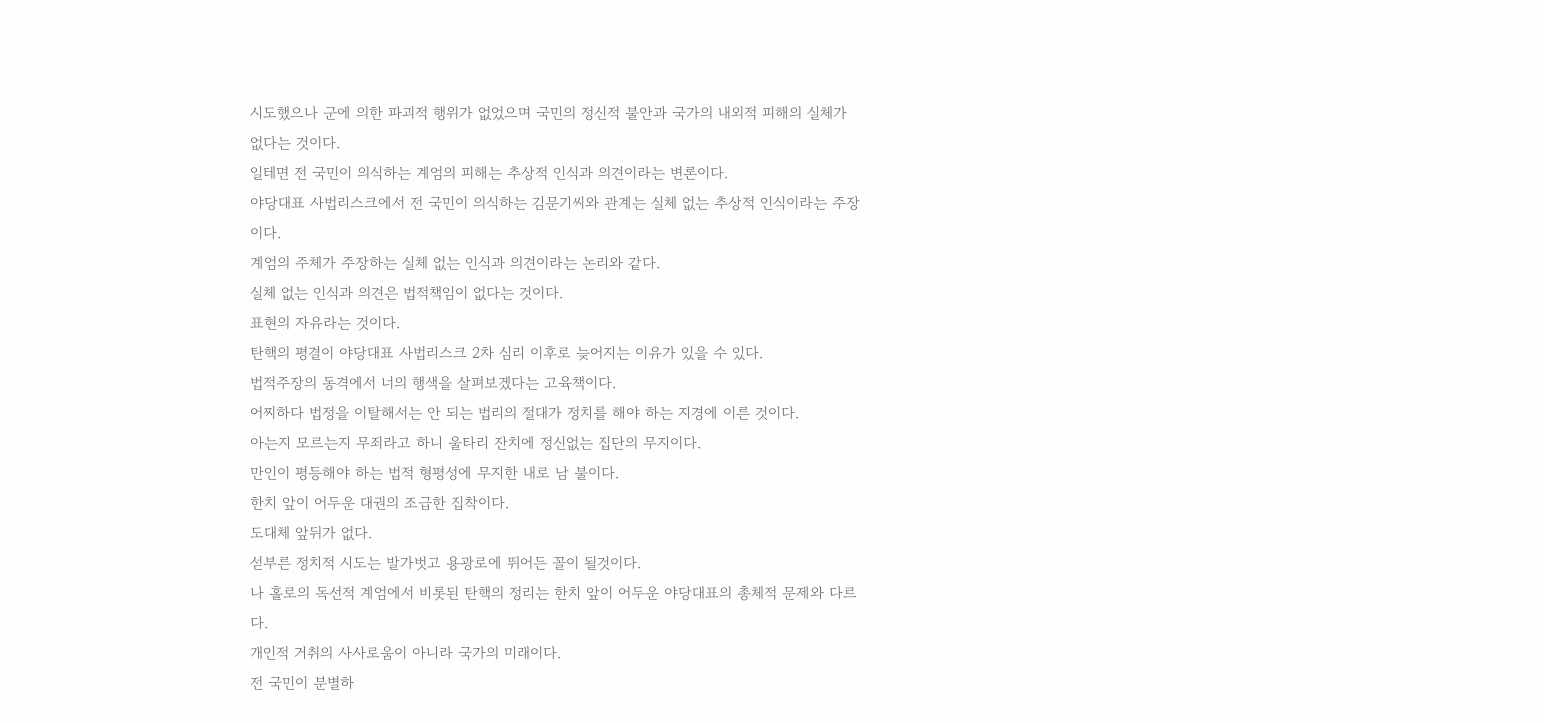시도했으나 군에 의한 파괴적 행위가 없었으며 국민의 정신적 불안과 국가의 내외적 피해의 실체가
없다는 것이다.
일테면 전 국민이 의식하는 계엄의 피해는 추상적 인식과 의견이라는 변론이다.
야당대표 사법리스크에서 전 국민이 의식하는 김문기씨와 관계는 실체 없는 추상적 인식이라는 주장이다.
계엄의 주체가 주장하는 실체 없는 인식과 의견이라는 논리와 같다.
실체 없는 인식과 의견은 법적책임이 없다는 것이다.
표현의 자유라는 것이다.
탄핵의 평결이 야당대표 사법리스크 2차 심리 이후로 늦어지는 이유가 있을 수 있다.
법적주장의 동격에서 너의 행색을 살펴보겠다는 고육책이다.
어찌하다 법정을 이탈해서는 안 되는 법리의 절대가 정치를 해야 하는 지경에 이른 것이다.
아는지 모르는지 무죄라고 하니 울타리 잔치에 정신없는 집단의 무지이다.
만인이 평등해야 하는 법적 형평성에 무지한 내로 남 불이다.
한치 앞이 어두운 대권의 조급한 집착이다.
도대체 앞뒤가 없다.
섣부른 정치적 시도는 발가벗고 용광로에 뛰어든 꼴이 될것이다.
나 홀로의 독선적 계엄에서 비롯된 탄핵의 정리는 한치 앞이 어두운 야당대표의 총체적 문제와 다르다.
개인적 거취의 사사로움이 아니라 국가의 미래이다.
전 국민이 분별하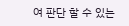여 판단 할 수 있는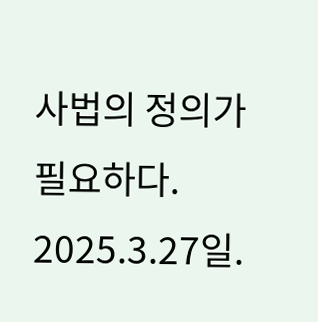사법의 정의가 필요하다.
2025.3.27일.